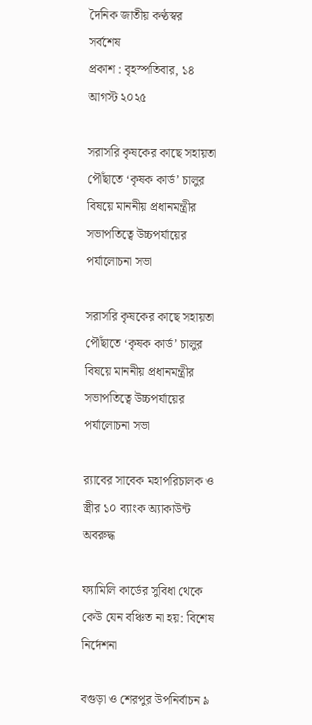দৈনিক জাতীয় কণ্ঠস্বর
সর্বশেষ
প্রকাশ : বৃহস্পতিবার, ১৪ আগস্ট ২০২৫

সরাসরি কৃষকের কাছে সহায়তা পৌঁছাতে ‘কৃষক কার্ড’ চালুর বিষয়ে মাননীয় প্রধানমন্ত্রীর সভাপতিত্বে উচ্চপর্যায়ের পর্যালোচনা সভা

সরাসরি কৃষকের কাছে সহায়তা পৌঁছাতে ‘কৃষক কার্ড’ চালুর বিষয়ে মাননীয় প্রধানমন্ত্রীর সভাপতিত্বে উচ্চপর্যায়ের পর্যালোচনা সভা

র‍্যাবের সাবেক মহাপরিচালক ও স্ত্রীর ১০ ব্যাংক অ্যাকাউন্ট অবরুদ্ধ

ফ্যামিলি কার্ডের সুবিধা থেকে কেউ যেন বঞ্চিত না হয়: বিশেষ নির্দেশনা

বগুড়া ও শেরপুর উপনির্বাচন ৯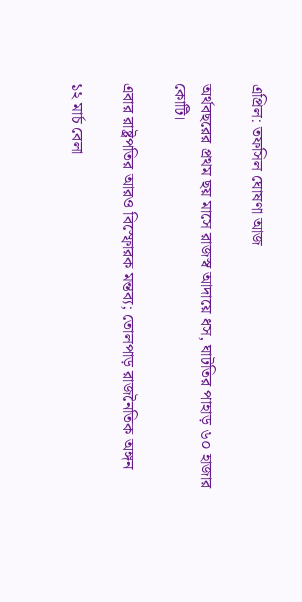এপ্রিল: তফসিল ঘোষণা আজ

অর্থবছরের প্রথম ছয় মাসে রাজস্ব আদায়ে ধস, ঘাটতির পাহাড় ৬০ হাজার কোটি।

এবার রাষ্ট্রপতির আরও বিস্ফোরক মন্তব্য; তোলপাড় রাজনৈতিক অঙ্গন

১২ মার্চ বেলা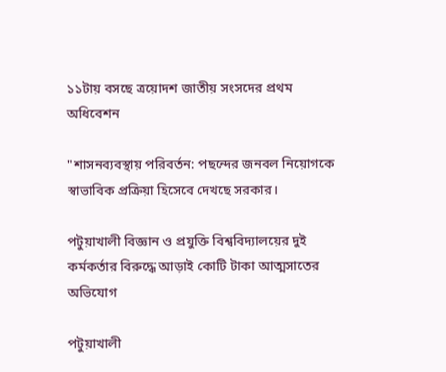১১টায় বসছে ত্রয়োদশ জাতীয় সংসদের প্রথম অধিবেশন

"শাসনব্যবস্থায় পরিবর্তন: পছন্দের জনবল নিয়োগকে স্বাভাবিক প্রক্রিয়া হিসেবে দেখছে সরকার।

পটুয়াখালী বিজ্ঞান ও প্রযুক্তি বিশ্ববিদ্যালয়ের দুই কর্মকর্তার বিরুদ্ধে আড়াই কোটি টাকা আত্মসাতের অভিযোগ

পটুয়াখালী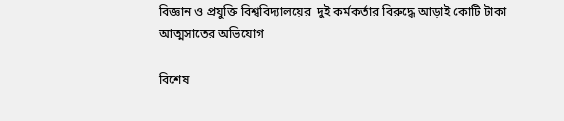বিজ্ঞান ও প্রযুক্তি বিশ্ববিদ্যালয়ের  দুই কর্মকর্তার বিরুদ্ধে আড়াই কোটি টাকা আত্মসাতের অভিযোগ

বিশেষ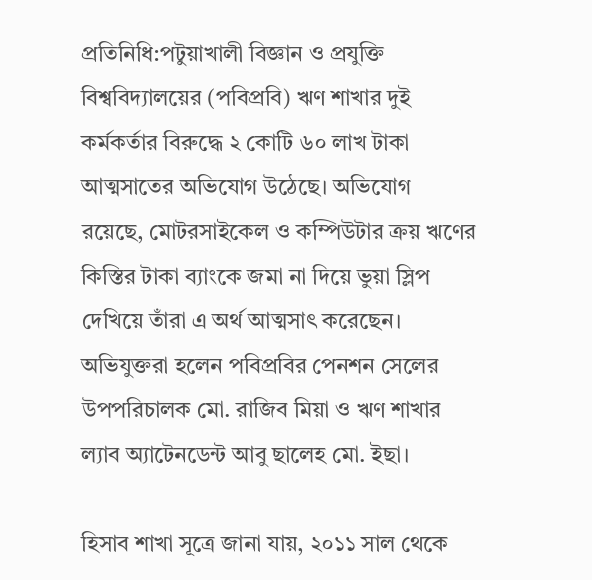প্রতিনিধি:পটুয়াখালী বিজ্ঞান ও প্রযুক্তি বিশ্ববিদ্যালয়ের (পবিপ্রবি) ঋণ শাখার দুই কর্মকর্তার বিরুদ্ধে ২ কোটি ৬০ লাখ টাকা আত্মসাতের অভিযোগ উঠেছে। অভিযোগ রয়েছে, মোটরসাইকেল ও কম্পিউটার ক্রয় ঋণের কিস্তির টাকা ব্যাংকে জমা না দিয়ে ভুয়া স্লিপ দেখিয়ে তাঁরা এ অর্থ আত্মসাৎ করেছেন। অভিযুক্তরা হলেন পবিপ্রবির পেনশন সেলের উপপরিচালক মো. রাজিব মিয়া ও ঋণ শাখার ল্যাব অ্যাটেনডেন্ট আবু ছালেহ মো. ইছা।

হিসাব শাখা সূত্রে জানা যায়, ২০১১ সাল থেকে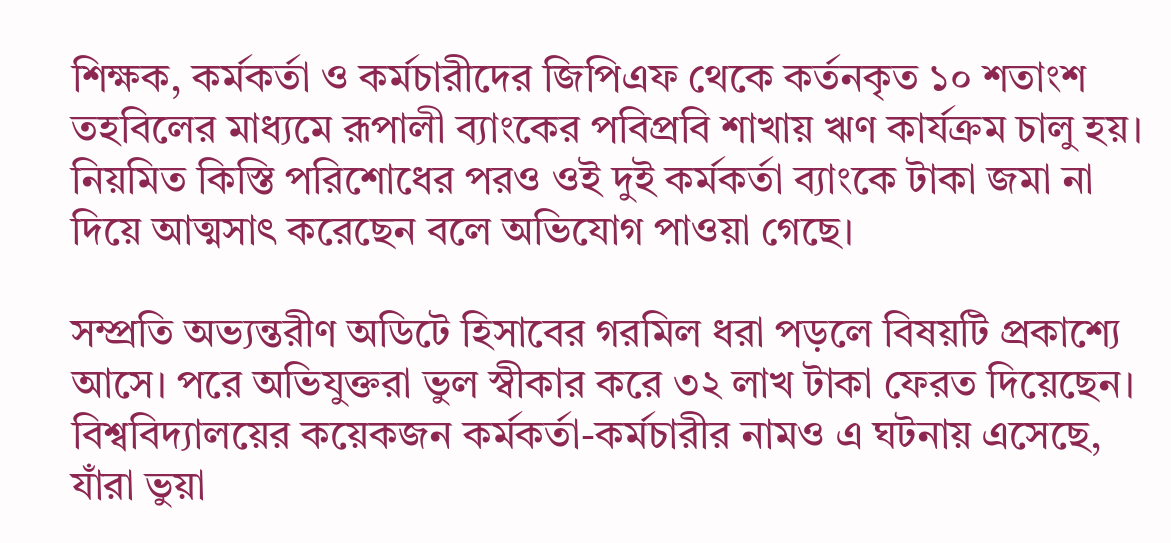শিক্ষক, কর্মকর্তা ও কর্মচারীদের জিপিএফ থেকে কর্তনকৃত ১০ শতাংশ তহবিলের মাধ্যমে রূপালী ব্যাংকের পবিপ্রবি শাখায় ঋণ কার্যক্রম চালু হয়। নিয়মিত কিস্তি পরিশোধের পরও ওই দুই কর্মকর্তা ব্যাংকে টাকা জমা না দিয়ে আত্মসাৎ করেছেন বলে অভিযোগ পাওয়া গেছে।

সম্প্রতি অভ্যন্তরীণ অডিটে হিসাবের গরমিল ধরা পড়লে বিষয়টি প্রকাশ্যে আসে। পরে অভিযুক্তরা ভুল স্বীকার করে ৩২ লাখ টাকা ফেরত দিয়েছেন। বিশ্ববিদ্যালয়ের কয়েকজন কর্মকর্তা-কর্মচারীর নামও এ ঘটনায় এসেছে, যাঁরা ভুয়া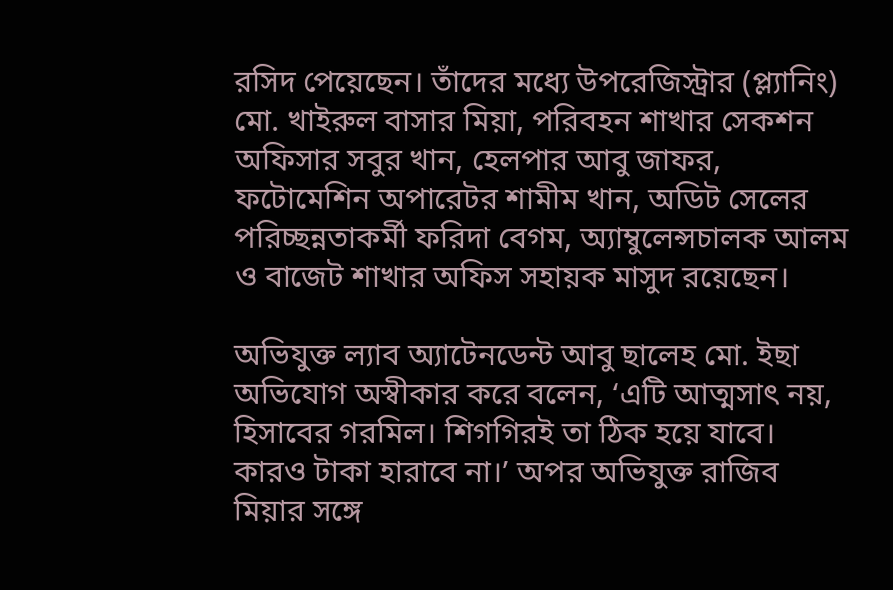রসিদ পেয়েছেন। তাঁদের মধ্যে উপরেজিস্ট্রার (প্ল্যানিং) মো. খাইরুল বাসার মিয়া, পরিবহন শাখার সেকশন অফিসার সবুর খান, হেলপার আবু জাফর, ফটোমেশিন অপারেটর শামীম খান, অডিট সেলের পরিচ্ছন্নতাকর্মী ফরিদা বেগম, অ্যাম্বুলেন্সচালক আলম ও বাজেট শাখার অফিস সহায়ক মাসুদ রয়েছেন।

অভিযুক্ত ল্যাব অ্যাটেনডেন্ট আবু ছালেহ মো. ইছা অভিযোগ অস্বীকার করে বলেন, ‘এটি আত্মসাৎ নয়, হিসাবের গরমিল। শিগগিরই তা ঠিক হয়ে যাবে। কারও টাকা হারাবে না।’ অপর অভিযুক্ত রাজিব মিয়ার সঙ্গে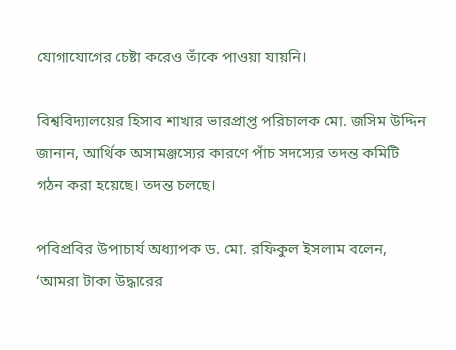যোগাযোগের চেষ্টা করেও তাঁকে পাওয়া যায়নি।

বিশ্ববিদ্যালয়ের হিসাব শাখার ভারপ্রাপ্ত পরিচালক মো. জসিম উদ্দিন জানান, আর্থিক অসামঞ্জস্যের কারণে পাঁচ সদস্যের তদন্ত কমিটি গঠন করা হয়েছে। তদন্ত চলছে।

পবিপ্রবির উপাচার্য অধ্যাপক ড. মো. রফিকুল ইসলাম বলেন, ‘আমরা টাকা উদ্ধারের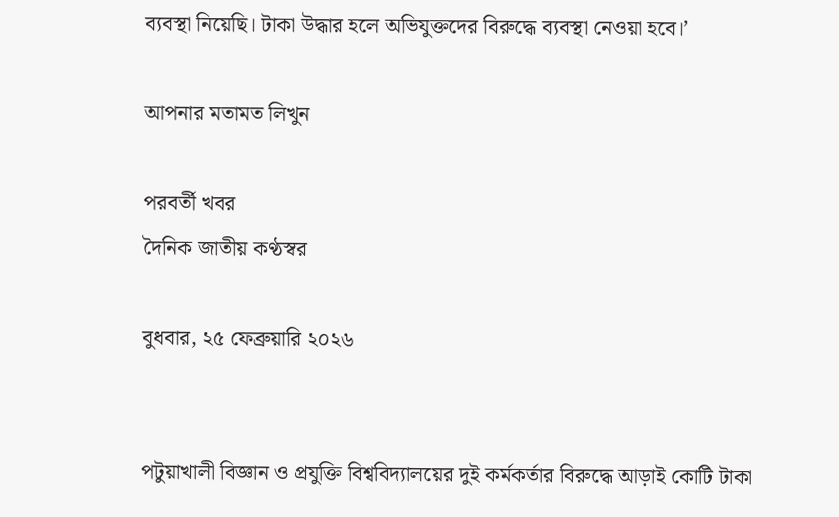ব্যবস্থা নিয়েছি। টাকা উদ্ধার হলে অভিযুক্তদের বিরুদ্ধে ব্যবস্থা নেওয়া হবে।’

আপনার মতামত লিখুন

পরবর্তী খবর
দৈনিক জাতীয় কণ্ঠস্বর

বুধবার, ২৫ ফেব্রুয়ারি ২০২৬


পটুয়াখালী বিজ্ঞান ও প্রযুক্তি বিশ্ববিদ্যালয়ের দুই কর্মকর্তার বিরুদ্ধে আড়াই কোটি টাকা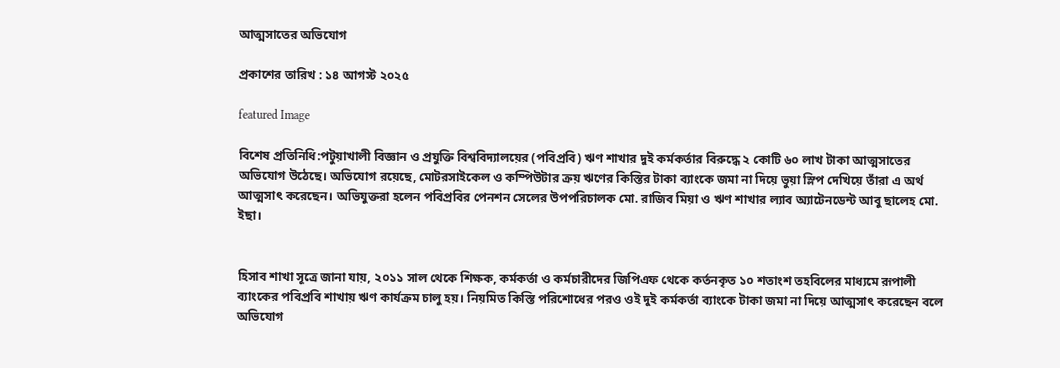আত্মসাতের অভিযোগ

প্রকাশের তারিখ : ১৪ আগস্ট ২০২৫

featured Image

বিশেষ প্রতিনিধি:পটুয়াখালী বিজ্ঞান ও প্রযুক্তি বিশ্ববিদ্যালয়ের (পবিপ্রবি) ঋণ শাখার দুই কর্মকর্তার বিরুদ্ধে ২ কোটি ৬০ লাখ টাকা আত্মসাতের অভিযোগ উঠেছে। অভিযোগ রয়েছে, মোটরসাইকেল ও কম্পিউটার ক্রয় ঋণের কিস্তির টাকা ব্যাংকে জমা না দিয়ে ভুয়া স্লিপ দেখিয়ে তাঁরা এ অর্থ আত্মসাৎ করেছেন। অভিযুক্তরা হলেন পবিপ্রবির পেনশন সেলের উপপরিচালক মো. রাজিব মিয়া ও ঋণ শাখার ল্যাব অ্যাটেনডেন্ট আবু ছালেহ মো. ইছা।


হিসাব শাখা সূত্রে জানা যায়, ২০১১ সাল থেকে শিক্ষক, কর্মকর্তা ও কর্মচারীদের জিপিএফ থেকে কর্তনকৃত ১০ শতাংশ তহবিলের মাধ্যমে রূপালী ব্যাংকের পবিপ্রবি শাখায় ঋণ কার্যক্রম চালু হয়। নিয়মিত কিস্তি পরিশোধের পরও ওই দুই কর্মকর্তা ব্যাংকে টাকা জমা না দিয়ে আত্মসাৎ করেছেন বলে অভিযোগ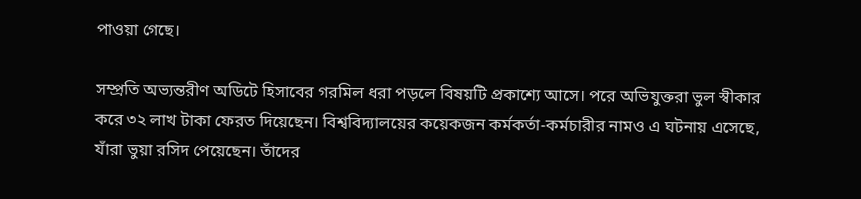পাওয়া গেছে।

সম্প্রতি অভ্যন্তরীণ অডিটে হিসাবের গরমিল ধরা পড়লে বিষয়টি প্রকাশ্যে আসে। পরে অভিযুক্তরা ভুল স্বীকার করে ৩২ লাখ টাকা ফেরত দিয়েছেন। বিশ্ববিদ্যালয়ের কয়েকজন কর্মকর্তা-কর্মচারীর নামও এ ঘটনায় এসেছে, যাঁরা ভুয়া রসিদ পেয়েছেন। তাঁদের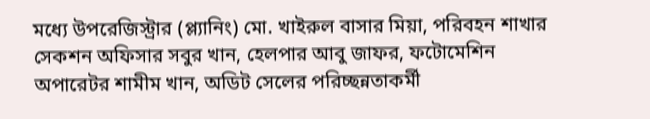মধ্যে উপরেজিস্ট্রার (প্ল্যানিং) মো. খাইরুল বাসার মিয়া, পরিবহন শাখার সেকশন অফিসার সবুর খান, হেলপার আবু জাফর, ফটোমেশিন অপারেটর শামীম খান, অডিট সেলের পরিচ্ছন্নতাকর্মী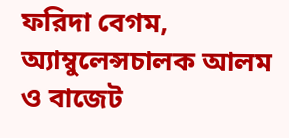ফরিদা বেগম, অ্যাম্বুলেন্সচালক আলম ও বাজেট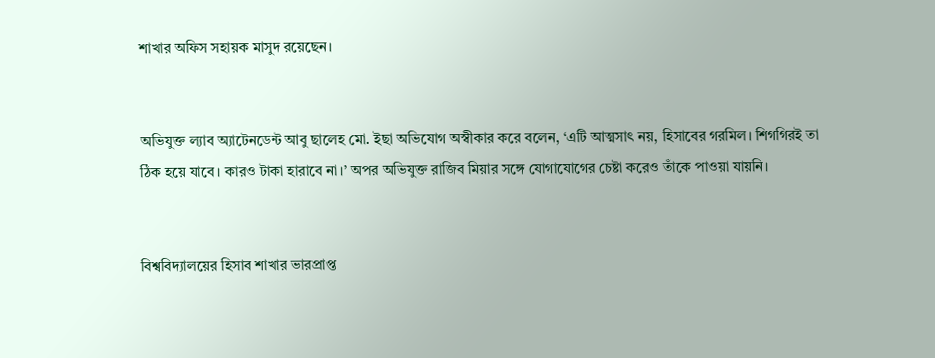শাখার অফিস সহায়ক মাসুদ রয়েছেন।


অভিযুক্ত ল্যাব অ্যাটেনডেন্ট আবু ছালেহ মো. ইছা অভিযোগ অস্বীকার করে বলেন, ‘এটি আত্মসাৎ নয়, হিসাবের গরমিল। শিগগিরই তা ঠিক হয়ে যাবে। কারও টাকা হারাবে না।’ অপর অভিযুক্ত রাজিব মিয়ার সঙ্গে যোগাযোগের চেষ্টা করেও তাঁকে পাওয়া যায়নি।


বিশ্ববিদ্যালয়ের হিসাব শাখার ভারপ্রাপ্ত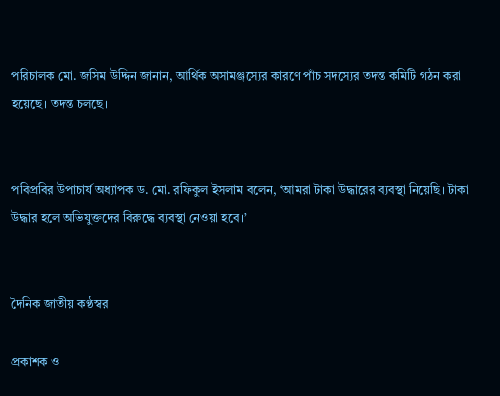পরিচালক মো. জসিম উদ্দিন জানান, আর্থিক অসামঞ্জস্যের কারণে পাঁচ সদস্যের তদন্ত কমিটি গঠন করা হয়েছে। তদন্ত চলছে।


পবিপ্রবির উপাচার্য অধ্যাপক ড. মো. রফিকুল ইসলাম বলেন, ‘আমরা টাকা উদ্ধারের ব্যবস্থা নিয়েছি। টাকা উদ্ধার হলে অভিযুক্তদের বিরুদ্ধে ব্যবস্থা নেওয়া হবে।’


দৈনিক জাতীয় কণ্ঠস্বর

প্রকাশক ও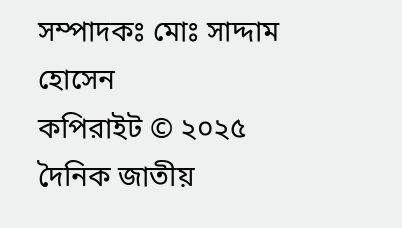সম্পাদকঃ মোঃ সাদ্দাম হোসেন
কপিরাইট © ২০২৫ দৈনিক জাতীয়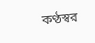কণ্ঠস্বর